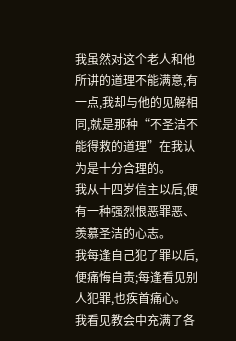我虽然对这个老人和他所讲的道理不能满意,有一点,我却与他的见解相同,就是那种“不圣洁不能得救的道理”在我认为是十分合理的。
我从十四岁信主以后,便有一种强烈恨恶罪恶、羡慕圣洁的心志。
我每逢自己犯了罪以后,便痛悔自责;每逢看见别人犯罪,也疾首痛心。
我看见教会中充满了各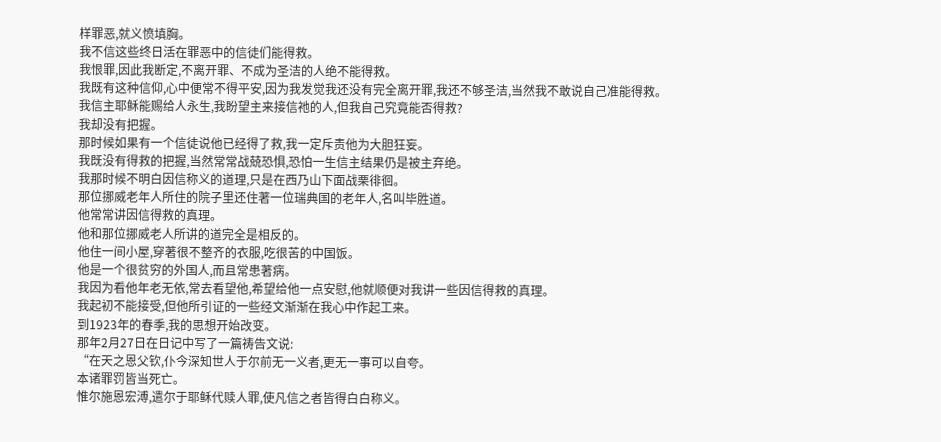样罪恶,就义愤填胸。
我不信这些终日活在罪恶中的信徒们能得救。
我恨罪,因此我断定,不离开罪、不成为圣洁的人绝不能得救。
我既有这种信仰,心中便常不得平安,因为我发觉我还没有完全离开罪,我还不够圣洁,当然我不敢说自己准能得救。
我信主耶稣能赐给人永生,我盼望主来接信祂的人,但我自己究竟能否得救?
我却没有把握。
那时候如果有一个信徒说他已经得了救,我一定斥责他为大胆狂妄。
我既没有得救的把握,当然常常战兢恐惧,恐怕一生信主结果仍是被主弃绝。
我那时候不明白因信称义的道理,只是在西乃山下面战栗徘徊。
那位挪威老年人所住的院子里还住著一位瑞典国的老年人,名叫毕胜道。
他常常讲因信得救的真理。
他和那位挪威老人所讲的道完全是相反的。
他住一间小屋,穿著很不整齐的衣服,吃很苦的中国饭。
他是一个很贫穷的外国人,而且常患著病。
我因为看他年老无依,常去看望他,希望给他一点安慰,他就顺便对我讲一些因信得救的真理。
我起初不能接受,但他所引证的一些经文渐渐在我心中作起工来。
到1923年的春季,我的思想开始改变。
那年2月27日在日记中写了一篇祷告文说:
“在天之恩父钦,仆今深知世人于尔前无一义者,更无一事可以自夸。
本诸罪罚皆当死亡。
惟尔施恩宏溥,遣尔于耶稣代赎人罪,使凡信之者皆得白白称义。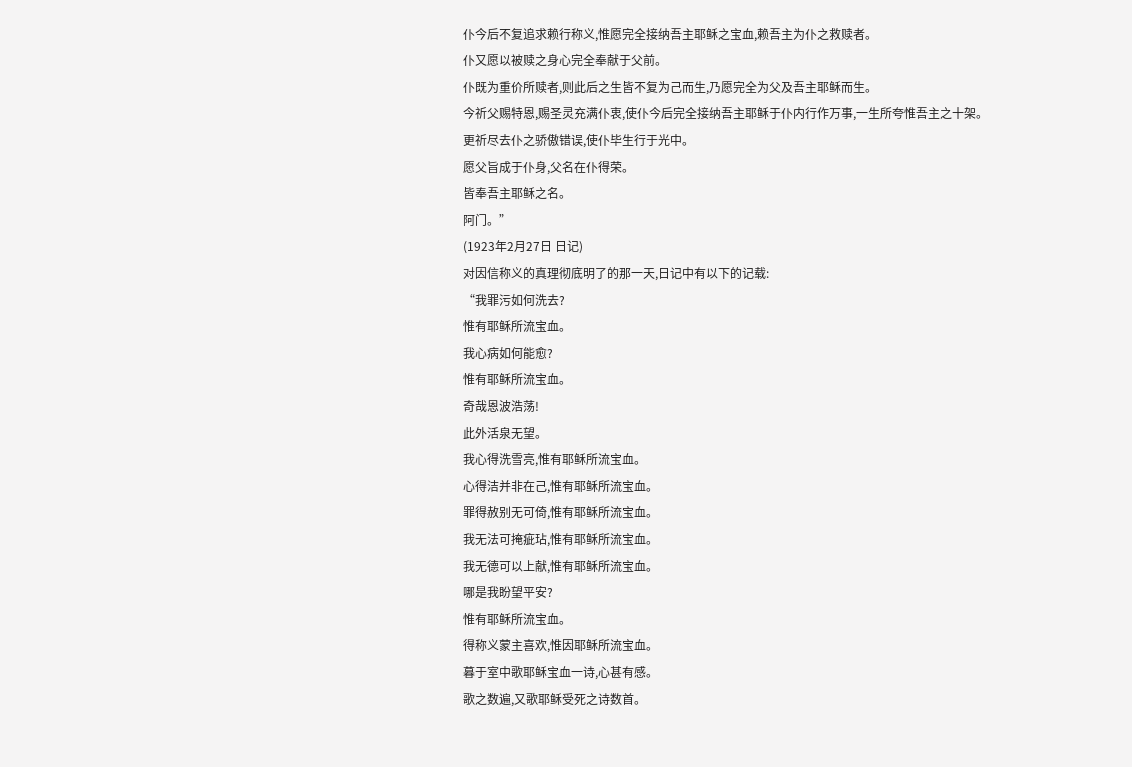仆今后不复追求赖行称义,惟愿完全接纳吾主耶稣之宝血,赖吾主为仆之救赎者。
仆又愿以被赎之身心完全奉献于父前。
仆既为重价所赎者,则此后之生皆不复为己而生,乃愿完全为父及吾主耶稣而生。
今祈父赐特恩,赐圣灵充满仆衷,使仆今后完全接纳吾主耶稣于仆内行作万事,一生所夸惟吾主之十架。
更祈尽去仆之骄傲错误,使仆毕生行于光中。
愿父旨成于仆身,父名在仆得荣。
皆奉吾主耶稣之名。
阿门。”
(1923年2月27日 日记)
对因信称义的真理彻底明了的那一天,日记中有以下的记载:
“我罪污如何洗去?
惟有耶稣所流宝血。
我心病如何能愈?
惟有耶稣所流宝血。
奇哉恩波浩荡!
此外活泉无望。
我心得洗雪亮,惟有耶稣所流宝血。
心得洁并非在己,惟有耶稣所流宝血。
罪得赦别无可倚,惟有耶稣所流宝血。
我无法可掩疵玷,惟有耶稣所流宝血。
我无德可以上献,惟有耶稣所流宝血。
哪是我盼望平安?
惟有耶稣所流宝血。
得称义蒙主喜欢,惟因耶稣所流宝血。
暮于室中歌耶稣宝血一诗,心甚有感。
歌之数遍,又歌耶稣受死之诗数首。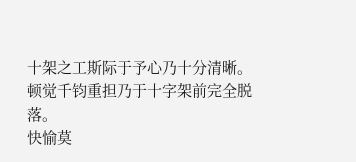十架之工斯际于予心乃十分清晰。
顿觉千钧重担乃于十字架前完全脱落。
快愉莫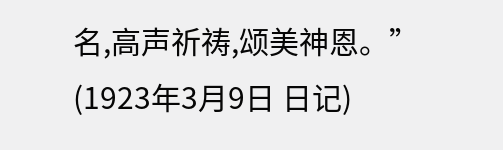名,高声祈祷,颂美神恩。”
(1923年3月9日 日记)